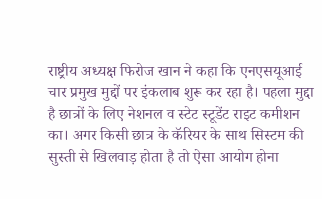राष्ट्रीय अध्यक्ष फिरोज खान ने कहा कि एनएसयूआई चार प्रमुख मुद्दों पर इंकलाब शुरू कर रहा है। पहला मुद्दा है छात्रों के लिए नेशनल व स्टेट स्टूडेंट राइट कमीशन का। अगर किसी छात्र के कॅरियर के साथ सिस्टम की सुस्ती से खिलवाड़ होता है तो ऐसा आयोग होना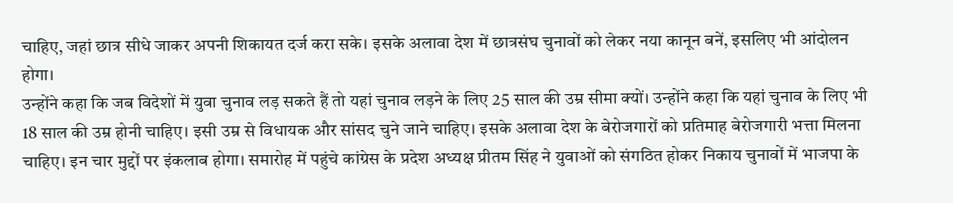चाहिए, जहां छात्र सीधे जाकर अपनी शिकायत दर्ज करा सके। इसके अलावा देश में छात्रसंघ चुनावों को लेकर नया कानून बनें, इसलिए भी आंदोलन होगा।
उन्होंने कहा कि जब विदेशों में युवा चुनाव लड़ सकते हैं तो यहां चुनाव लड़ने के लिए 25 साल की उम्र सीमा क्यों। उन्होंने कहा कि यहां चुनाव के लिए भी 18 साल की उम्र होनी चाहिए। इसी उम्र से विधायक और सांसद चुने जाने चाहिए। इसके अलावा देश के बेरोजगारों को प्रतिमाह बेरोजगारी भत्ता मिलना चाहिए। इन चार मुद्दों पर इंकलाब होगा। समारोह में पहुंचे कांग्रेस के प्रदेश अध्यक्ष प्रीतम सिंह ने युवाओं को संगठित होकर निकाय चुनावों में भाजपा के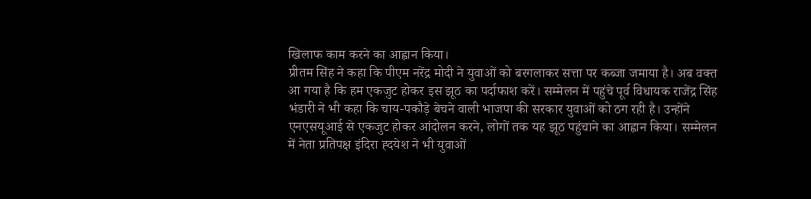खिलाफ काम करने का आह्वान किया।
प्रीतम सिंह ने कहा कि पीएम नरेंद्र मोदी ने युवाओं को बरगलाकर सत्ता पर कब्जा जमाया है। अब वक्त आ गया है कि हम एकजुट होकर इस झूठ का पर्दाफाश करें। सम्मेलन में पहुंचे पूर्व विधायक राजेंद्र सिंह भंडारी ने भी कहा कि चाय-पकौड़े बेचने वाली भाजपा की सरकार युवाओं को ठग रही है। उन्होंने एनएसयूआई से एकजुट होकर आंदोलन करने, लोगों तक यह झूठ पहुंचाने का आह्वान किया। सम्मेलन में नेता प्रतिपक्ष इंदिरा ह्दयेश ने भी युवाओं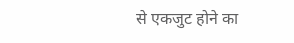से एकजुट होने का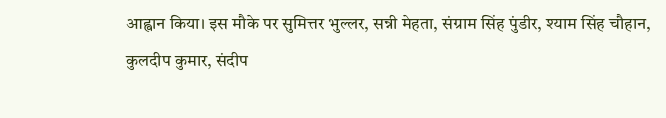आह्वान किया। इस मौके पर सुमित्तर भुल्लर, सन्नी मेहता, संग्राम सिंह पुंडीर, श्याम सिंह चौहान, कुलदीप कुमार, संदीप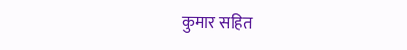कुमार सहित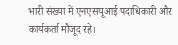भारी संख्या में एनएसयूआई पदाधिकारी और कार्यकर्ता मौजूद रहे।